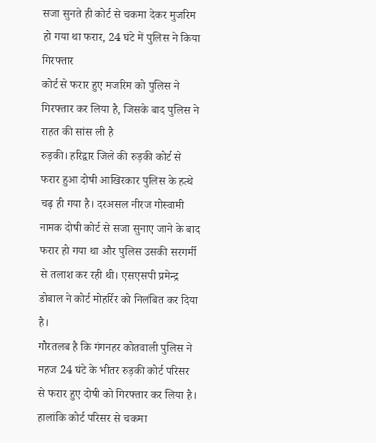सजा सुनते ही कोर्ट से चकमा देकर मुजरिम हो गया था फरार, 24 घंटे में पुलिस ने किया गिरफ्तार
कोर्ट से फरार हुए मजरिम को पुलिस ने गिरफ्तार कर लिया है, जिसके बाद पुलिस ने राहत की सांस ली है
रुड़की। हरिद्वार जिले की रुड़की कोर्ट से फरार हुआ दोषी आखिरकार पुलिस के हत्थे चढ़ ही गया है। दरअसल नीरज गोस्वामी नामक दोषी कोर्ट से सजा सुनाए जाने के बाद फरार हो गया था और पुलिस उसकी सरगर्मी से तलाश कर रही थी। एसएसपी प्रमेन्द्र डोबाल ने कोर्ट मोहर्रिर को निलंबित कर दिया है।
गौरतलब है कि गंगनहर कोतवाली पुलिस ने महज 24 घंटे के भीतर रुड़की कोर्ट परिसर से फरार हुए दोषी को गिरफ्तार कर लिया है। हालांकि कोर्ट परिसर से चकमा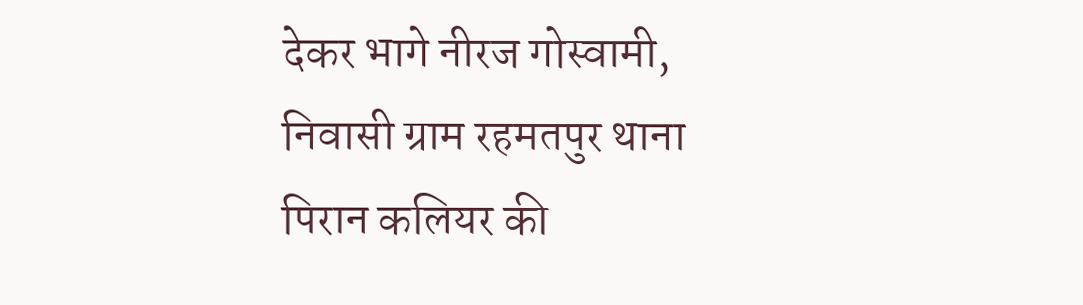देकर भागे नीरज गोस्वामी, निवासी ग्राम रहमतपुर थाना पिरान कलियर की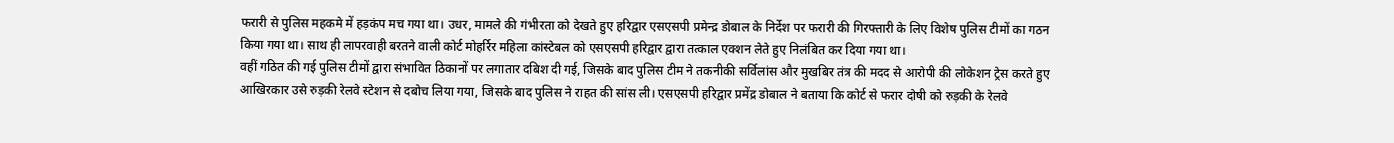फरारी से पुलिस महकमे में हड़कंप मच गया था। उधर, मामले की गंभीरता को देखते हुए हरिद्वार एसएसपी प्रमेन्द्र डोबाल के निर्देश पर फरारी की गिरफ्तारी के लिए विशेष पुलिस टीमों का गठन किया गया था। साथ ही लापरवाही बरतने वाली कोर्ट मोहर्रिर महिला कांस्टेबल को एसएसपी हरिद्वार द्वारा तत्काल एक्शन लेते हुए निलंबित कर दिया गया था।
वहीं गठित की गई पुलिस टीमों द्वारा संभावित ठिकानों पर लगातार दबिश दी गई, जिसके बाद पुलिस टीम ने तकनीकी सर्विलांस और मुखबिर तंत्र की मदद से आरोपी की लोकेशन ट्रेस करते हुए आखिरकार उसे रुड़की रेलवे स्टेशन से दबोच लिया गया, जिसके बाद पुलिस ने राहत की सांस ली। एसएसपी हरिद्वार प्रमेंद्र डोबाल ने बताया कि कोर्ट से फरार दोषी को रुड़की के रेलवे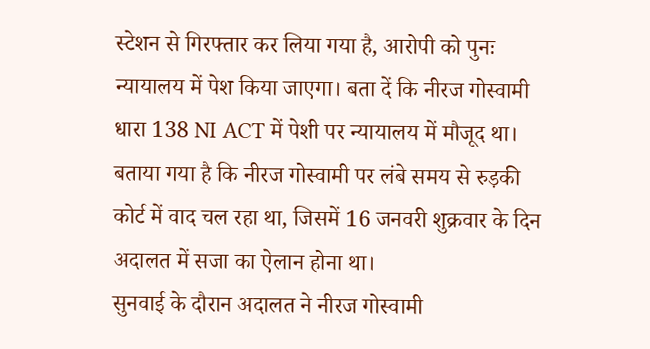स्टेशन से गिरफ्तार कर लिया गया है, आरोपी को पुनः न्यायालय में पेश किया जाएगा। बता दें कि नीरज गोस्वामी धारा 138 NI ACT में पेशी पर न्यायालय में मौजूद था। बताया गया है कि नीरज गोस्वामी पर लंबे समय से रुड़की कोर्ट में वाद चल रहा था, जिसमें 16 जनवरी शुक्रवार के दिन अदालत में सजा का ऐलान होना था।
सुनवाई के दौरान अदालत ने नीरज गोस्वामी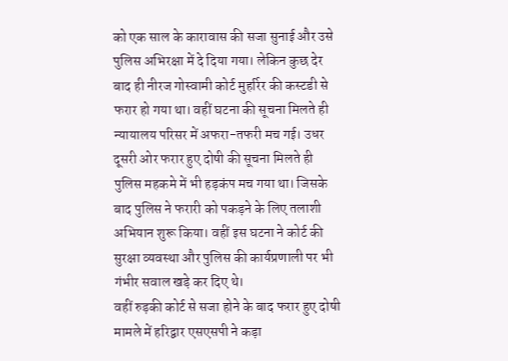को एक साल के कारावास की सजा सुनाई और उसे पुलिस अभिरक्षा में दे दिया गया। लेकिन कुछ देर बाद ही नीरज गोस्वामी कोर्ट मुहर्रिर की कस्टडी से फरार हो गया था। वहीं घटना की सूचना मिलते ही न्यायालय परिसर में अफरा-तफरी मच गई। उधर दूसरी ओर फरार हुए दोषी की सूचना मिलते ही पुलिस महकमे में भी हड़कंप मच गया था। जिसके बाद पुलिस ने फरारी को पकड़ने के लिए तलाशी अभियान शुरू किया। वहीं इस घटना ने कोर्ट की सुरक्षा व्यवस्था और पुलिस की कार्यप्रणाली पर भी गंभीर सवाल खड़े कर दिए थे।
वहीं रुड़की कोर्ट से सजा होने के बाद फरार हुए दोषी मामले में हरिद्वार एसएसपी ने कड़ा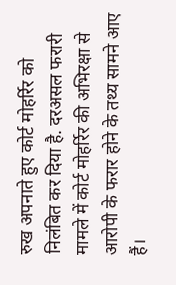रुख अपनाते हुए कोर्ट मोहर्रिर को निलंबित कर दिया है. दरअसल फरारी मामले में कोर्ट मोहर्रिर की अभिरक्षा से आरोपी के फरार होने के तथ्य सामने आए हैं।